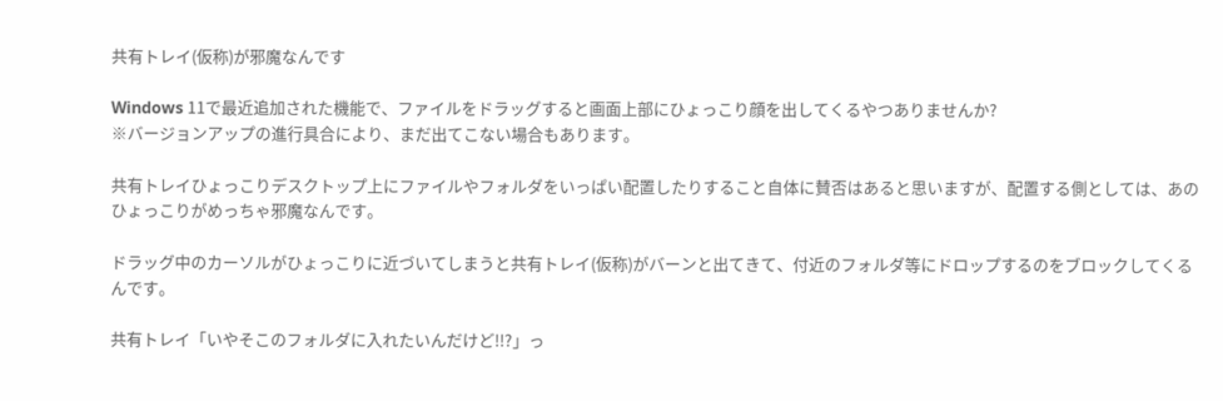共有トレイ(仮称)が邪魔なんです

Windows 11で最近追加された機能で、ファイルをドラッグすると画面上部にひょっこり顔を出してくるやつありませんか?
※バージョンアップの進行具合により、まだ出てこない場合もあります。

共有トレイひょっこりデスクトップ上にファイルやフォルダをいっぱい配置したりすること自体に賛否はあると思いますが、配置する側としては、あのひょっこりがめっちゃ邪魔なんです。

ドラッグ中のカーソルがひょっこりに近づいてしまうと共有トレイ(仮称)がバーンと出てきて、付近のフォルダ等にドロップするのをブロックしてくるんです。

共有トレイ「いやそこのフォルダに入れたいんだけど!!?」っ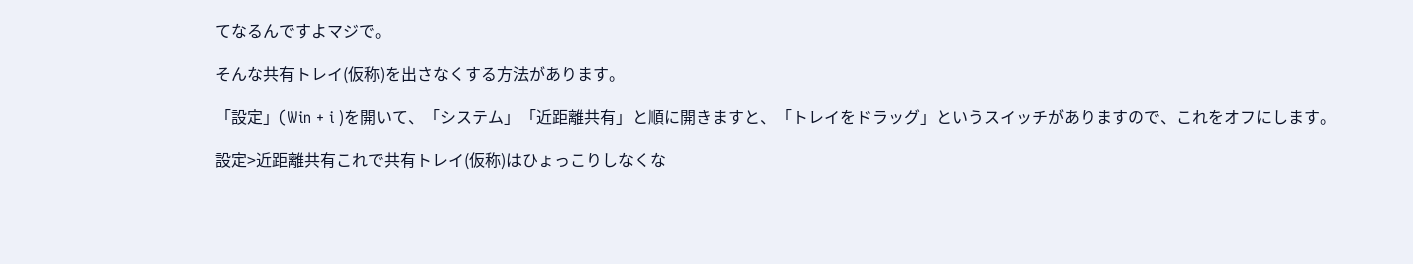てなるんですよマジで。

そんな共有トレイ(仮称)を出さなくする方法があります。

「設定」(Win + i )を開いて、「システム」「近距離共有」と順に開きますと、「トレイをドラッグ」というスイッチがありますので、これをオフにします。

設定>近距離共有これで共有トレイ(仮称)はひょっこりしなくな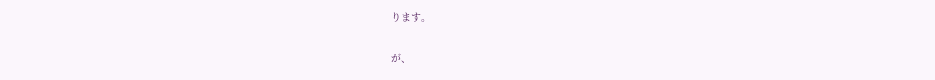ります。

が、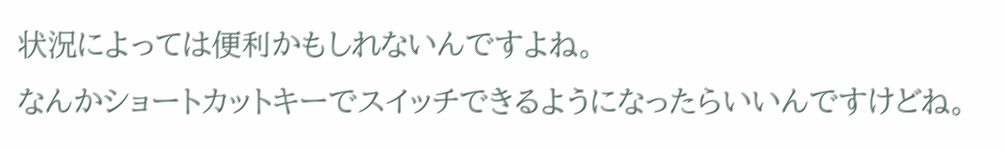状況によっては便利かもしれないんですよね。
なんかショートカットキーでスイッチできるようになったらいいんですけどね。